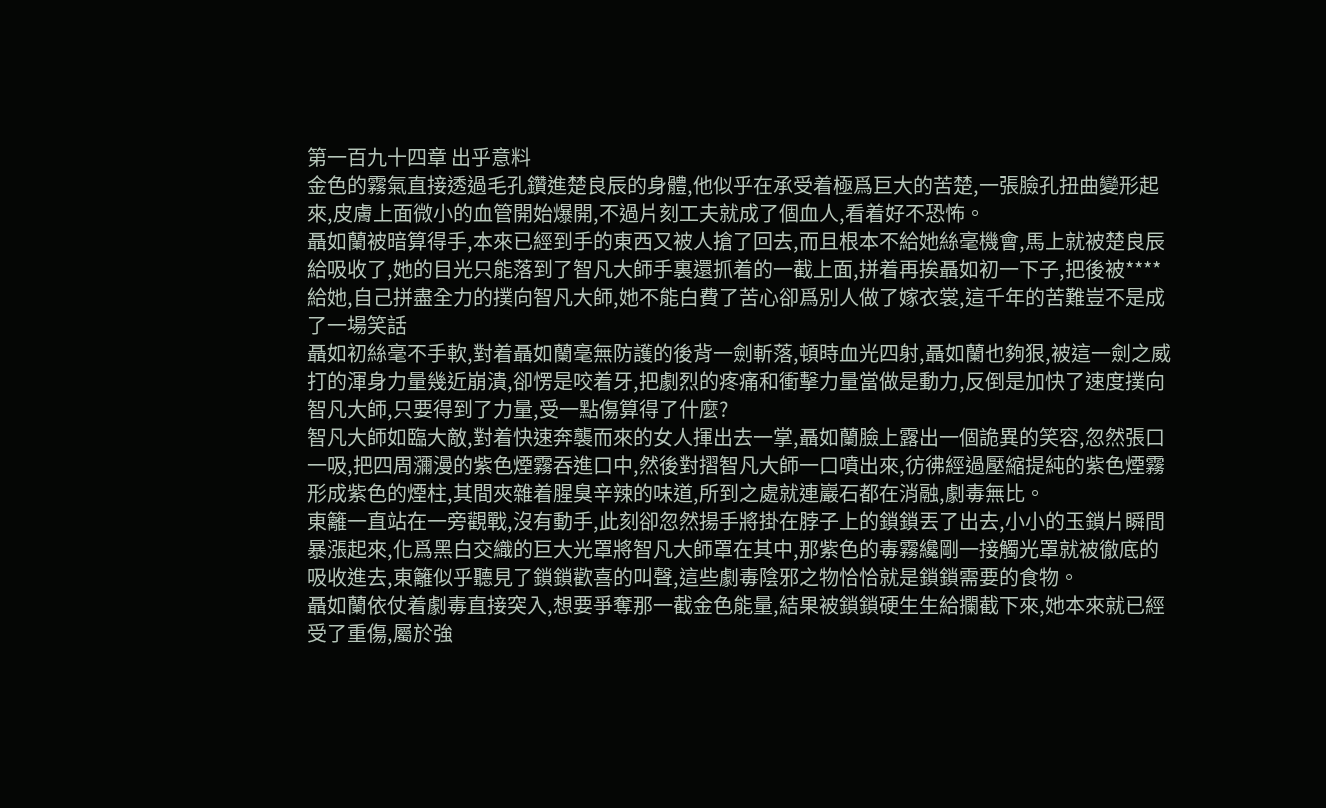第一百九十四章 出乎意料
金色的霧氣直接透過毛孔鑽進楚良辰的身體,他似乎在承受着極爲巨大的苦楚,一張臉孔扭曲變形起來,皮膚上面微小的血管開始爆開,不過片刻工夫就成了個血人,看着好不恐怖。
聶如蘭被暗算得手,本來已經到手的東西又被人搶了回去,而且根本不給她絲毫機會,馬上就被楚良辰給吸收了,她的目光只能落到了智凡大師手裏還抓着的一截上面,拼着再挨聶如初一下子,把後被****給她,自己拼盡全力的撲向智凡大師,她不能白費了苦心卻爲別人做了嫁衣裳,這千年的苦難豈不是成了一場笑話
聶如初絲毫不手軟,對着聶如蘭毫無防護的後背一劍斬落,頓時血光四射,聶如蘭也夠狠,被這一劍之威打的渾身力量幾近崩潰,卻愣是咬着牙,把劇烈的疼痛和衝擊力量當做是動力,反倒是加快了速度撲向智凡大師,只要得到了力量,受一點傷算得了什麼?
智凡大師如臨大敵,對着快速奔襲而來的女人揮出去一掌,聶如蘭臉上露出一個詭異的笑容,忽然張口一吸,把四周瀰漫的紫色煙霧吞進口中,然後對摺智凡大師一口噴出來,彷彿經過壓縮提純的紫色煙霧形成紫色的煙柱,其間夾雜着腥臭辛辣的味道,所到之處就連巖石都在消融,劇毒無比。
東籬一直站在一旁觀戰,沒有動手,此刻卻忽然揚手將掛在脖子上的鎖鎖丟了出去,小小的玉鎖片瞬間暴漲起來,化爲黑白交織的巨大光罩將智凡大師罩在其中,那紫色的毒霧纔剛一接觸光罩就被徹底的吸收進去,東籬似乎聽見了鎖鎖歡喜的叫聲,這些劇毒陰邪之物恰恰就是鎖鎖需要的食物。
聶如蘭依仗着劇毒直接突入,想要爭奪那一截金色能量,結果被鎖鎖硬生生給攔截下來,她本來就已經受了重傷,屬於強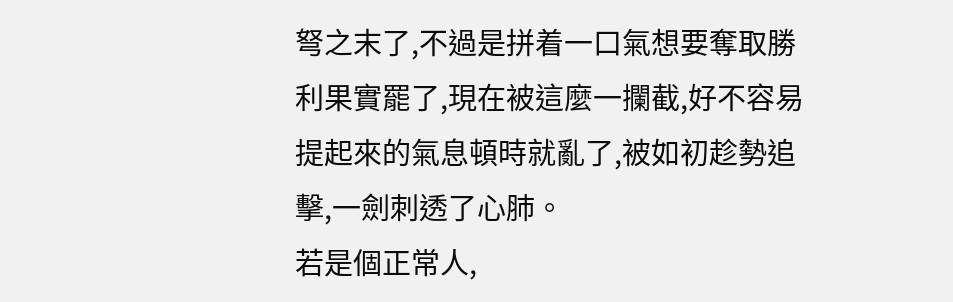弩之末了,不過是拼着一口氣想要奪取勝利果實罷了,現在被這麼一攔截,好不容易提起來的氣息頓時就亂了,被如初趁勢追擊,一劍刺透了心肺。
若是個正常人,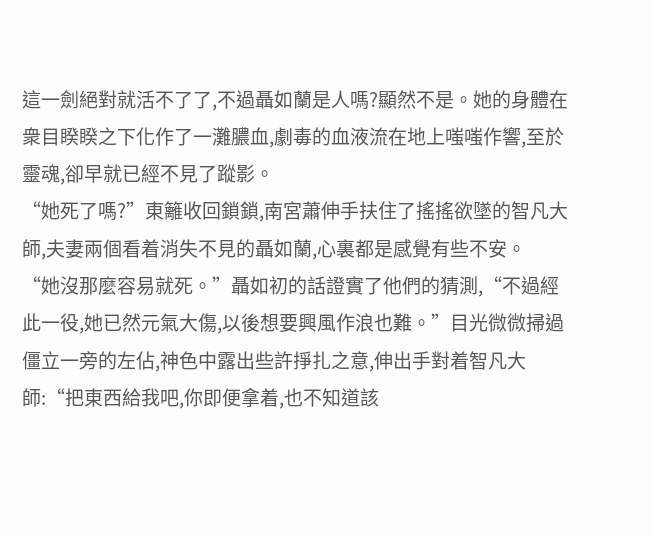這一劍絕對就活不了了,不過聶如蘭是人嗎?顯然不是。她的身體在衆目睽睽之下化作了一灘膿血,劇毒的血液流在地上嗤嗤作響,至於靈魂,卻早就已經不見了蹤影。
“她死了嗎?”東籬收回鎖鎖,南宮蕭伸手扶住了搖搖欲墜的智凡大師,夫妻兩個看着消失不見的聶如蘭,心裏都是感覺有些不安。
“她沒那麼容易就死。”聶如初的話證實了他們的猜測,“不過經此一役,她已然元氣大傷,以後想要興風作浪也難。”目光微微掃過僵立一旁的左佔,神色中露出些許掙扎之意,伸出手對着智凡大師:“把東西給我吧,你即便拿着,也不知道該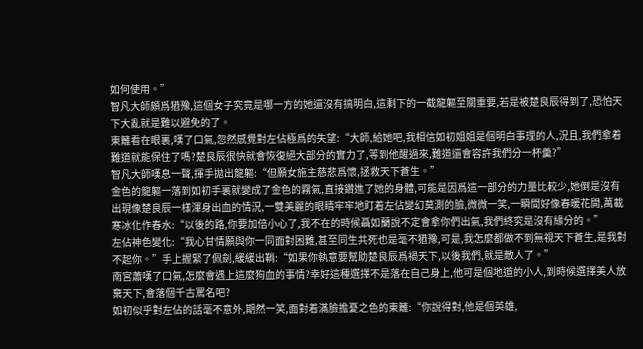如何使用。”
智凡大師頗爲猶豫,這個女子究竟是哪一方的她還沒有搞明白,這剩下的一截龍軀至關重要,若是被楚良辰得到了,恐怕天下大亂就是難以避免的了。
東籬看在眼裏,嘆了口氣,忽然感覺對左佔極爲的失望:“大師,給她吧,我相信如初姐姐是個明白事理的人,況且,我們拿着難道就能保住了嗎?楚良辰很快就會恢復絕大部分的實力了,等到他醒過來,難道還會容許我們分一杯羹?”
智凡大師嘆息一聲,揮手拋出龍軀:“但願女施主慈悲爲懷,拯救天下蒼生。”
金色的龍軀一落到如初手裏就變成了金色的霧氣,直接鑽進了她的身體,可能是因爲這一部分的力量比較少,她倒是沒有出現像楚良辰一樣渾身出血的情況,一雙美麗的眼睛牢牢地盯着左佔變幻莫測的臉,微微一笑,一瞬間好像春暖花開,萬載寒冰化作春水:“以後的路,你要加倍小心了,我不在的時候聶如蘭說不定會拿你們出氣,我們終究是沒有緣分的。”
左佔神色變化:“我心甘情願與你一同面對困難,甚至同生共死也是毫不猶豫,可是,我怎麼都做不到無視天下蒼生,是我對不起你。”手上握緊了佩劍,緩緩出鞘:“如果你執意要幫助楚良辰爲禍天下,以後我們,就是敵人了。”
南宮蕭嘆了口氣,怎麼會遇上這麼狗血的事情?幸好這種選擇不是落在自己身上,他可是個地道的小人,到時候選擇美人放棄天下,會落個千古罵名吧?
如初似乎對左佔的話毫不意外,期然一笑,面對着滿臉擔憂之色的東籬:“你說得對,他是個英雄,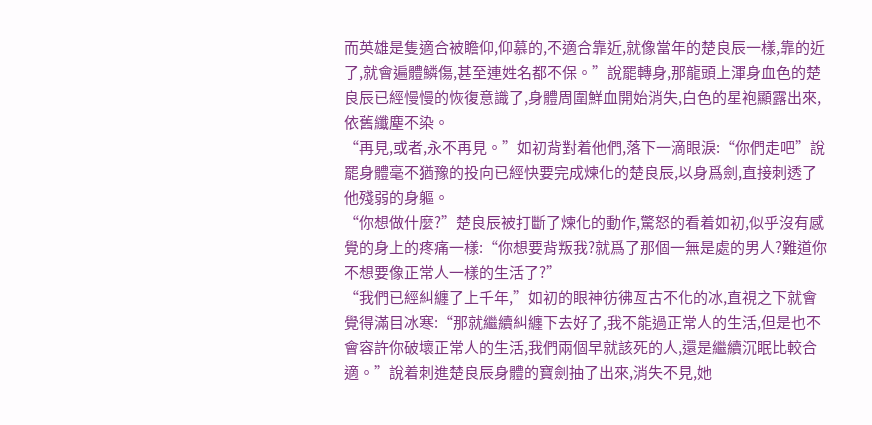而英雄是隻適合被瞻仰,仰慕的,不適合靠近,就像當年的楚良辰一樣,靠的近了,就會遍體鱗傷,甚至連姓名都不保。”說罷轉身,那龍頭上渾身血色的楚良辰已經慢慢的恢復意識了,身體周圍鮮血開始消失,白色的星袍顯露出來,依舊纖塵不染。
“再見,或者,永不再見。”如初背對着他們,落下一滴眼淚:“你們走吧”說罷身體毫不猶豫的投向已經快要完成煉化的楚良辰,以身爲劍,直接刺透了他殘弱的身軀。
“你想做什麼?”楚良辰被打斷了煉化的動作,驚怒的看着如初,似乎沒有感覺的身上的疼痛一樣:“你想要背叛我?就爲了那個一無是處的男人?難道你不想要像正常人一樣的生活了?”
“我們已經糾纏了上千年,”如初的眼神彷彿亙古不化的冰,直視之下就會覺得滿目冰寒:“那就繼續糾纏下去好了,我不能過正常人的生活,但是也不會容許你破壞正常人的生活,我們兩個早就該死的人,還是繼續沉眠比較合適。”說着刺進楚良辰身體的寶劍抽了出來,消失不見,她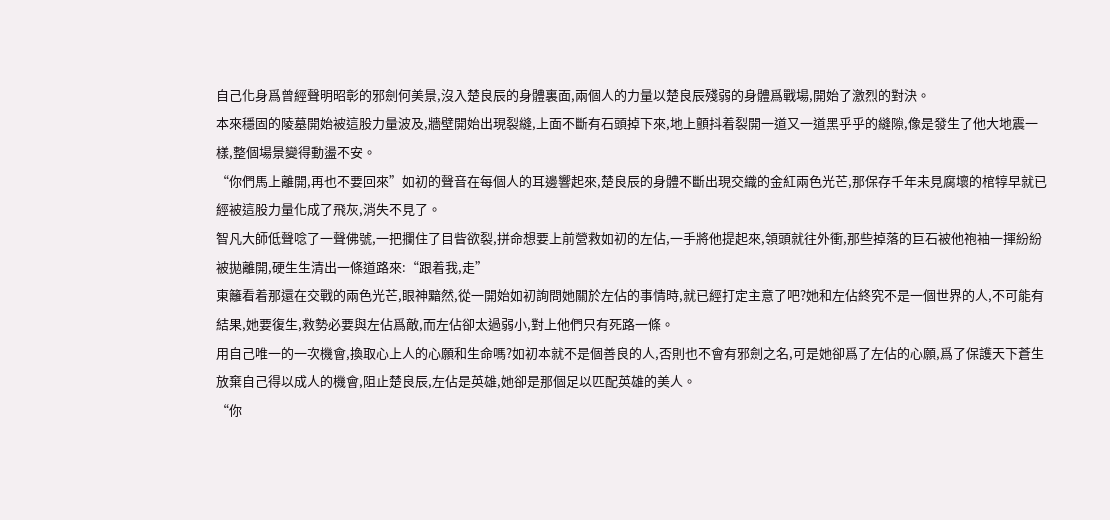自己化身爲曾經聲明昭彰的邪劍何美景,沒入楚良辰的身體裏面,兩個人的力量以楚良辰殘弱的身體爲戰場,開始了激烈的對決。
本來穩固的陵墓開始被這股力量波及,牆壁開始出現裂縫,上面不斷有石頭掉下來,地上顫抖着裂開一道又一道黑乎乎的縫隙,像是發生了他大地震一樣,整個場景變得動盪不安。
“你們馬上離開,再也不要回來”如初的聲音在每個人的耳邊響起來,楚良辰的身體不斷出現交織的金紅兩色光芒,那保存千年未見腐壞的棺犉早就已經被這股力量化成了飛灰,消失不見了。
智凡大師低聲唸了一聲佛號,一把攔住了目眥欲裂,拼命想要上前營救如初的左佔,一手將他提起來,領頭就往外衝,那些掉落的巨石被他袍袖一揮紛紛被拋離開,硬生生清出一條道路來:“跟着我,走”
東籬看着那還在交戰的兩色光芒,眼神黯然,從一開始如初詢問她關於左佔的事情時,就已經打定主意了吧?她和左佔終究不是一個世界的人,不可能有結果,她要復生,救勢必要與左佔爲敵,而左佔卻太過弱小,對上他們只有死路一條。
用自己唯一的一次機會,換取心上人的心願和生命嗎?如初本就不是個善良的人,否則也不會有邪劍之名,可是她卻爲了左佔的心願,爲了保護天下蒼生放棄自己得以成人的機會,阻止楚良辰,左佔是英雄,她卻是那個足以匹配英雄的美人。
“你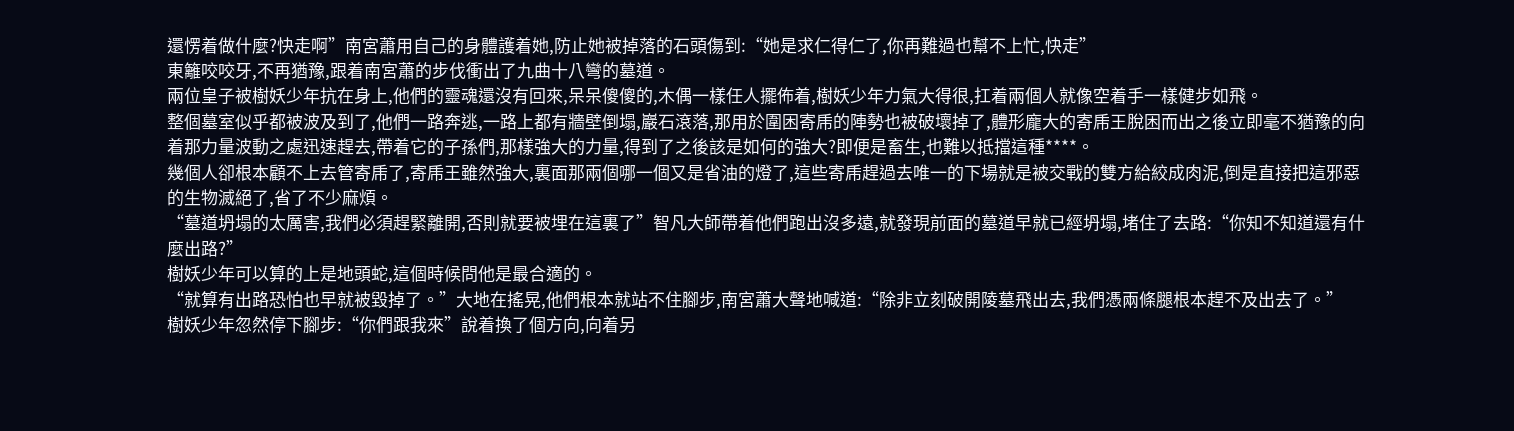還愣着做什麼?快走啊”南宮蕭用自己的身體護着她,防止她被掉落的石頭傷到:“她是求仁得仁了,你再難過也幫不上忙,快走”
東籬咬咬牙,不再猶豫,跟着南宮蕭的步伐衝出了九曲十八彎的墓道。
兩位皇子被樹妖少年抗在身上,他們的靈魂還沒有回來,呆呆傻傻的,木偶一樣任人擺佈着,樹妖少年力氣大得很,扛着兩個人就像空着手一樣健步如飛。
整個墓室似乎都被波及到了,他們一路奔逃,一路上都有牆壁倒塌,巖石滾落,那用於圍困寄乕的陣勢也被破壞掉了,體形龐大的寄乕王脫困而出之後立即毫不猶豫的向着那力量波動之處迅速趕去,帶着它的子孫們,那樣強大的力量,得到了之後該是如何的強大?即便是畜生,也難以抵擋這種****。
幾個人卻根本顧不上去管寄乕了,寄乕王雖然強大,裏面那兩個哪一個又是省油的燈了,這些寄乕趕過去唯一的下場就是被交戰的雙方給絞成肉泥,倒是直接把這邪惡的生物滅絕了,省了不少麻煩。
“墓道坍塌的太厲害,我們必須趕緊離開,否則就要被埋在這裏了”智凡大師帶着他們跑出沒多遠,就發現前面的墓道早就已經坍塌,堵住了去路:“你知不知道還有什麼出路?”
樹妖少年可以算的上是地頭蛇,這個時候問他是最合適的。
“就算有出路恐怕也早就被毀掉了。”大地在搖晃,他們根本就站不住腳步,南宮蕭大聲地喊道:“除非立刻破開陵墓飛出去,我們憑兩條腿根本趕不及出去了。”
樹妖少年忽然停下腳步:“你們跟我來”說着換了個方向,向着另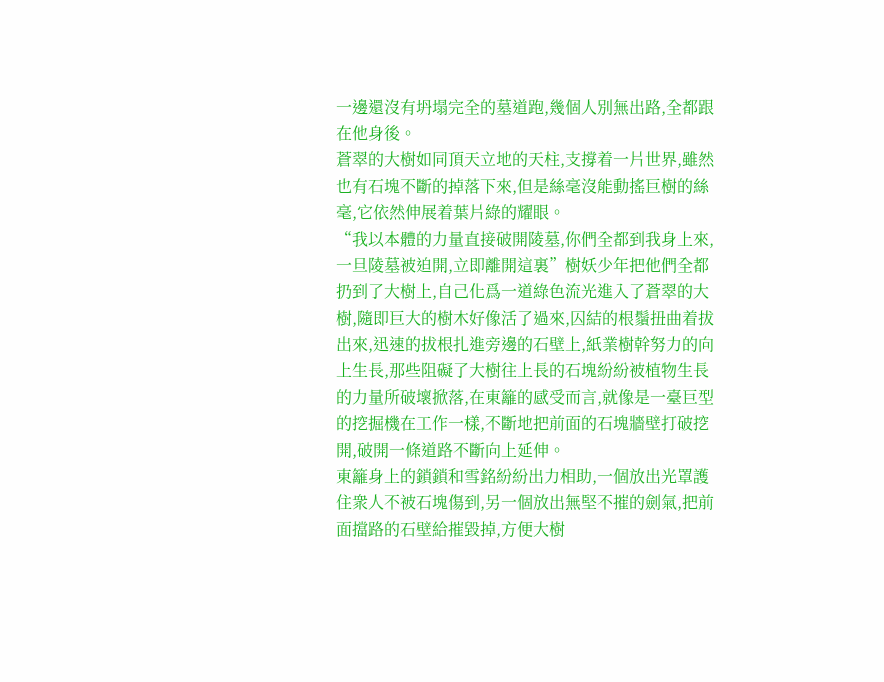一邊還沒有坍塌完全的墓道跑,幾個人別無出路,全都跟在他身後。
蒼翠的大樹如同頂天立地的天柱,支撐着一片世界,雖然也有石塊不斷的掉落下來,但是絲毫沒能動搖巨樹的絲毫,它依然伸展着葉片綠的耀眼。
“我以本體的力量直接破開陵墓,你們全都到我身上來,一旦陵墓被迫開,立即離開這裏”樹妖少年把他們全都扔到了大樹上,自己化爲一道綠色流光進入了蒼翠的大樹,隨即巨大的樹木好像活了過來,囚結的根鬚扭曲着拔出來,迅速的拔根扎進旁邊的石壁上,紙業樹幹努力的向上生長,那些阻礙了大樹往上長的石塊紛紛被植物生長的力量所破壞掀落,在東籬的感受而言,就像是一臺巨型的挖掘機在工作一樣,不斷地把前面的石塊牆壁打破挖開,破開一條道路不斷向上延伸。
東籬身上的鎖鎖和雪銘紛紛出力相助,一個放出光罩護住衆人不被石塊傷到,另一個放出無堅不摧的劍氣,把前面擋路的石壁給摧毀掉,方便大樹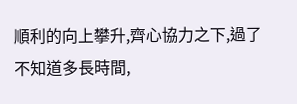順利的向上攀升,齊心協力之下,過了不知道多長時間,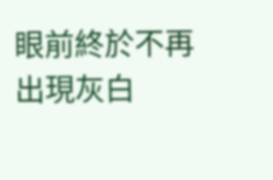眼前終於不再出現灰白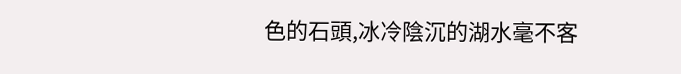色的石頭,冰冷陰沉的湖水毫不客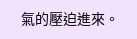氣的壓迫進來。